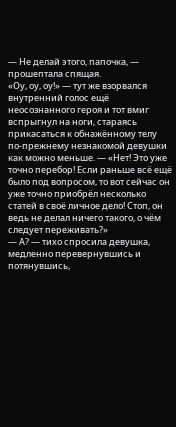— Не делай этого, папочка, — прошептала спящая.
«Оу, оу, оу!» — тут же взорвался внутренний голос ещё неосознанного героя и тот вмиг вспрыгнул на ноги, стараясь прикасаться к обнажённому телу по-прежнему незнакомой девушки как можно меньше. — «Нет! Это уже точно перебор! Если раньше всё ещё было под вопросом, то вот сейчас он уже точно приобрёл несколько статей в своё личное дело! Стоп, он ведь не делал ничего такого, о чём следует переживать?»
— А? — тихо спросила девушка, медленно перевернувшись и потянувшись,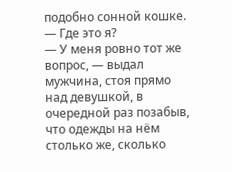подобно сонной кошке. — Где это я?
— У меня ровно тот же вопрос, — выдал мужчина, стоя прямо над девушкой, в очередной раз позабыв, что одежды на нём столько же, сколько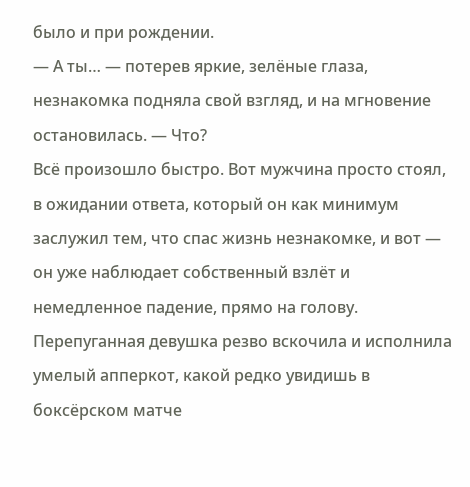было и при рождении.
— А ты… — потерев яркие, зелёные глаза, незнакомка подняла свой взгляд, и на мгновение остановилась. — Что?
Всё произошло быстро. Вот мужчина просто стоял, в ожидании ответа, который он как минимум заслужил тем, что спас жизнь незнакомке, и вот — он уже наблюдает собственный взлёт и немедленное падение, прямо на голову. Перепуганная девушка резво вскочила и исполнила умелый апперкот, какой редко увидишь в боксёрском матче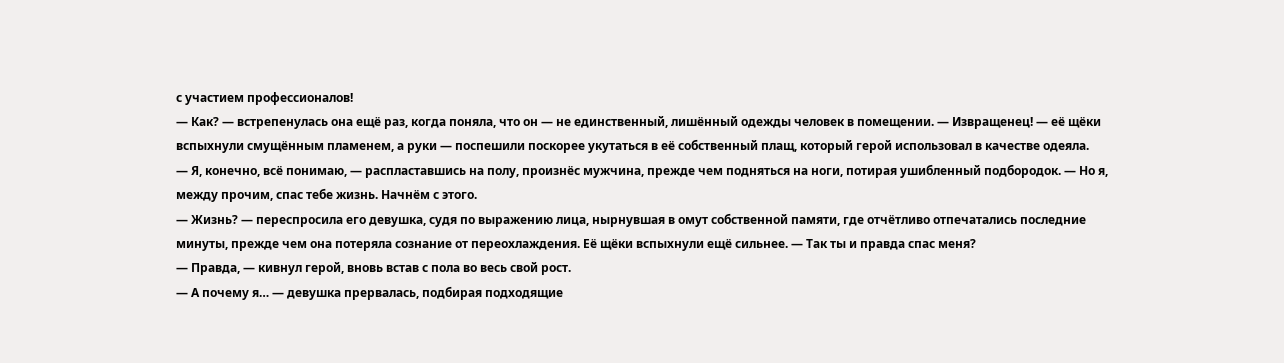с участием профессионалов!
— Как? — встрепенулась она ещё раз, когда поняла, что он — не единственный, лишённый одежды человек в помещении. — Извращенец! — её щёки вспыхнули смущённым пламенем, а руки — поспешили поскорее укутаться в её собственный плащ, который герой использовал в качестве одеяла.
— Я, конечно, всё понимаю, — распластавшись на полу, произнёс мужчина, прежде чем подняться на ноги, потирая ушибленный подбородок. — Но я, между прочим, спас тебе жизнь. Начнём с этого.
— Жизнь? — переспросила его девушка, судя по выражению лица, нырнувшая в омут собственной памяти, где отчётливо отпечатались последние минуты, прежде чем она потеряла сознание от переохлаждения. Её щёки вспыхнули ещё сильнее. — Так ты и правда спас меня?
— Правда, — кивнул герой, вновь встав с пола во весь свой рост.
— А почему я… — девушка прервалась, подбирая подходящие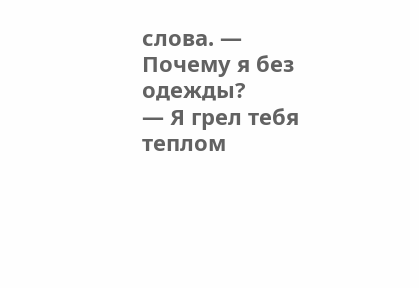слова. — Почему я без одежды?
— Я грел тебя теплом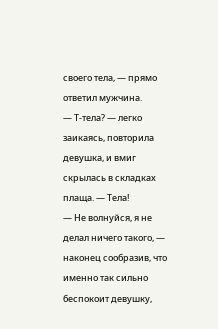своего тела, — прямо ответил мужчина.
— Т-тела? — легко заикаясь, повторила девушка, и вмиг скрылась в складках плаща. — Тела!
— Не волнуйся, я не делал ничего такого, — наконец сообразив, что именно так сильно беспокоит девушку,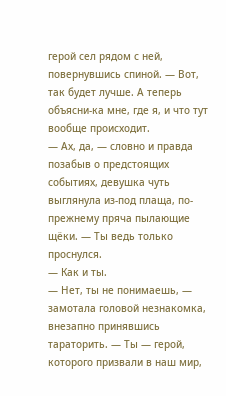герой сел рядом с ней, повернувшись спиной. — Вот, так будет лучше. А теперь объясни-ка мне, где я, и что тут вообще происходит.
— Ах, да, — словно и правда позабыв о предстоящих событиях, девушка чуть выглянула из-под плаща, по-прежнему пряча пылающие щёки. — Ты ведь только проснулся.
— Как и ты.
— Нет, ты не понимаешь, — замотала головой незнакомка, внезапно принявшись тараторить. — Ты — герой, которого призвали в наш мир,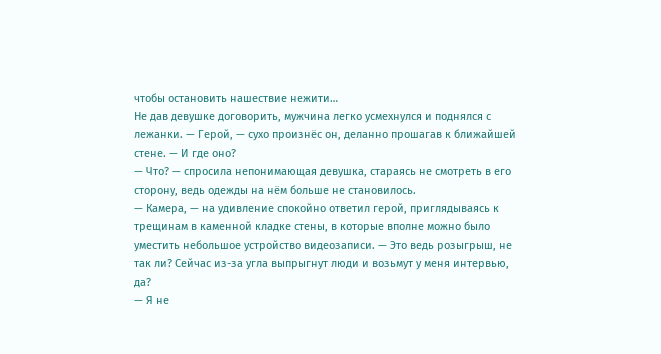чтобы остановить нашествие нежити…
Не дав девушке договорить, мужчина легко усмехнулся и поднялся с лежанки. — Герой, — сухо произнёс он, деланно прошагав к ближайшей стене. — И где оно?
— Что? — спросила непонимающая девушка, стараясь не смотреть в его сторону, ведь одежды на нём больше не становилось.
— Камера, — на удивление спокойно ответил герой, приглядываясь к трещинам в каменной кладке стены, в которые вполне можно было уместить небольшое устройство видеозаписи. — Это ведь розыгрыш, не так ли? Сейчас из-за угла выпрыгнут люди и возьмут у меня интервью, да?
— Я не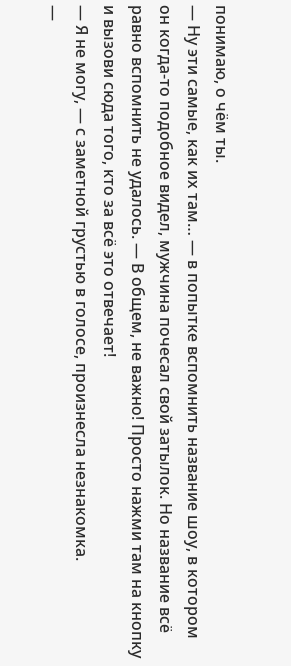понимаю, о чём ты.
— Ну эти самые, как их там… — в попытке вспомнить название шоу, в котором он когда-то подобное видел, мужчина почесал свой затылок. Но название всё равно вспомнить не удалось. — В общем, не важно! Просто нажми там на кнопку и вызови сюда того, кто за всё это отвечает!
— Я не могу, — с заметной грустью в голосе, произнесла незнакомка.
—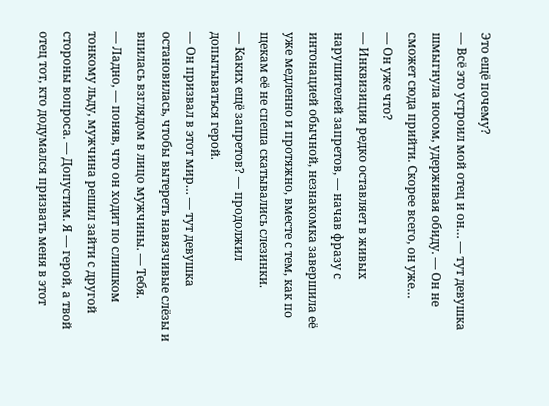Это ещё почему?
— Всё это устроил мой отец и он… — тут девушка шмыгнула носом, удерживая обиду. — Он не сможет сюда прийти. Скорее всего, он уже…
— Он уже что?
— Инквизиция редко оставляет в живых нарушителей запретов, — начав фразу с интонацией обычной, незнакомка завершила её уже медленно и протяжно, вместе с тем, как по щекам её не спеша скатывались слезинки.
— Каких ещё запретов? — продолжил допытываться герой.
— Он призвал в этот мир… — тут девушка остановилась, чтобы вытереть навязчивые слёзы и впилась взглядом в лицо мужчины. — Тебя.
— Ладно, — поняв, что он ходит по слишком тонкому льду, мужчина решил зайти с другой стороны вопроса. — Допустим. Я — герой, а твой отец тот, кто додумался призвать меня в этот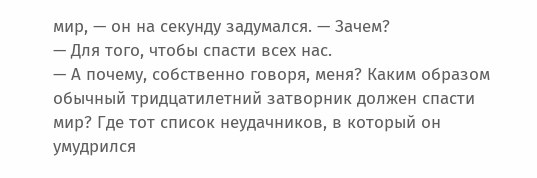мир, — он на секунду задумался. — Зачем?
— Для того, чтобы спасти всех нас.
— А почему, собственно говоря, меня? Каким образом обычный тридцатилетний затворник должен спасти мир? Где тот список неудачников, в который он умудрился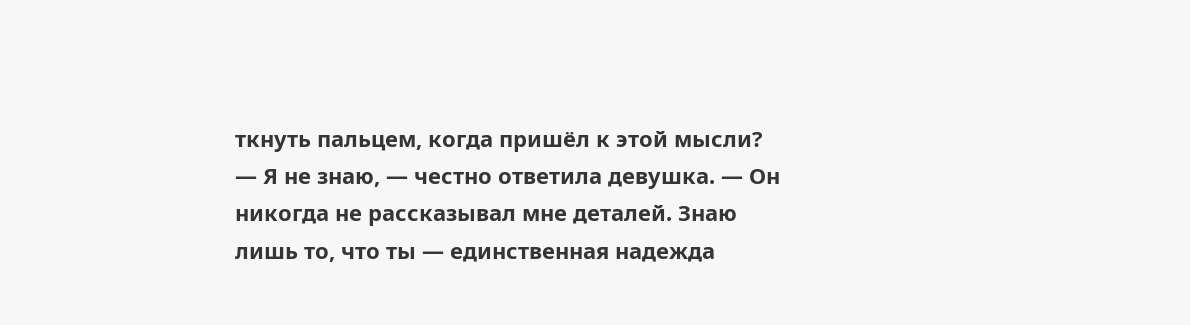ткнуть пальцем, когда пришёл к этой мысли?
— Я не знаю, — честно ответила девушка. — Он никогда не рассказывал мне деталей. Знаю лишь то, что ты — единственная надежда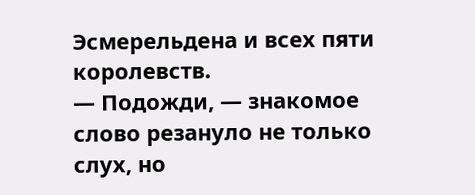Эсмерельдена и всех пяти королевств.
— Подожди, — знакомое слово резануло не только слух, но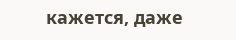кажется, даже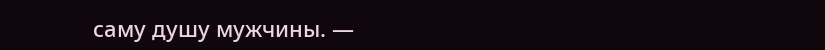саму душу мужчины. —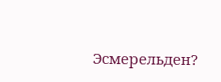Эсмерельден?